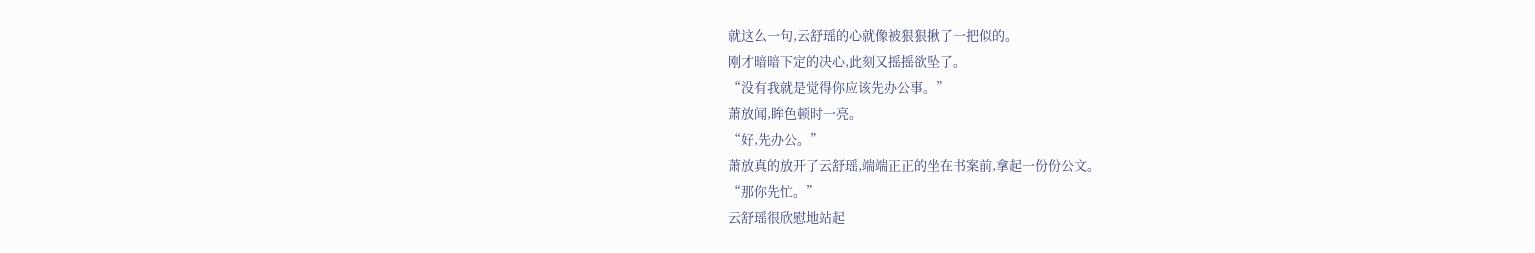就这么一句,云舒瑶的心就像被狠狠揪了一把似的。
刚才暗暗下定的决心,此刻又摇摇欲坠了。
“没有我就是觉得你应该先办公事。”
萧放闻,眸色顿时一亮。
“好,先办公。”
萧放真的放开了云舒瑶,端端正正的坐在书案前,拿起一份份公文。
“那你先忙。”
云舒瑶很欣慰地站起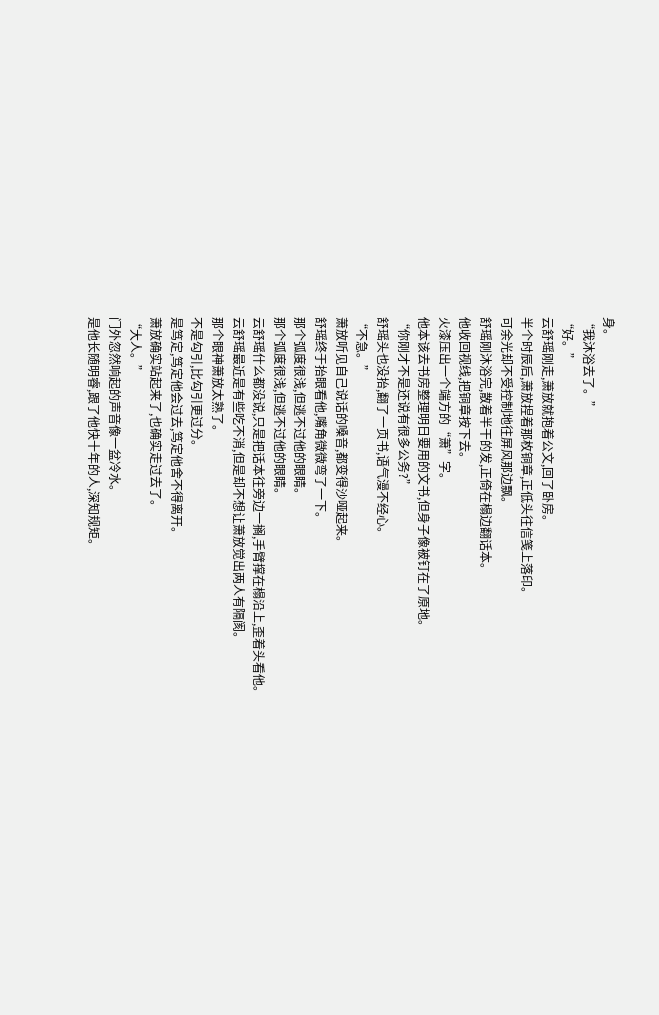身。
“我沐浴去了。”
“好。”
云舒瑶刚走,萧放就抱着公文,回了卧房。
半个时辰后,萧放捏着那枚铜章,正低头往信笺上落印。
可余光却不受控制地往屏风那边飘。
舒瑶刚沐浴完,散着半干的发,正倚在榻边翻话本。
他收回视线,把铜章按下去。
火漆压出一个端方的“萧”字。
他本该去书房整理明日要用的文书,但身子像被钉在了原地。
“你刚才不是还说有很多公务?”
舒瑶头也没抬,翻了一页书,语气漫不经心。
“不急。”
萧放听见自己说话的嗓音,都变得沙哑起来。
舒瑶终于抬眼看他,嘴角微微弯了一下。
那个弧度很浅,但逃不过他的眼睛。
那个弧度很浅,但逃不过他的眼睛。
云舒瑶什么都没说,只是把话本往旁边一搁,手臂撑在榻沿上,歪着头看他。
云舒瑶最近是有些吃不消,但是却不想让萧放觉出两人有隔阂。
那个眼神萧放太熟了。
不是勾引,比勾引更过分。
是笃定,笃定他会过去,笃定他舍不得离开。
萧放确实站起来了,也确实走过去了。
“大人。”
门外忽然响起的声音像一盆冷水。
是他长随明睿,跟了他快十年的人,深知规矩。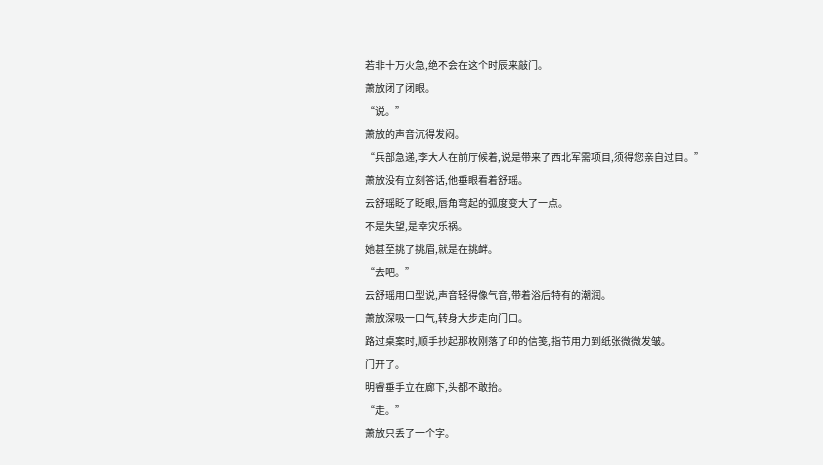若非十万火急,绝不会在这个时辰来敲门。
萧放闭了闭眼。
“说。”
萧放的声音沉得发闷。
“兵部急递,李大人在前厅候着,说是带来了西北军需项目,须得您亲自过目。”
萧放没有立刻答话,他垂眼看着舒瑶。
云舒瑶眨了眨眼,唇角弯起的弧度变大了一点。
不是失望,是幸灾乐祸。
她甚至挑了挑眉,就是在挑衅。
“去吧。”
云舒瑶用口型说,声音轻得像气音,带着浴后特有的潮润。
萧放深吸一口气,转身大步走向门口。
路过桌案时,顺手抄起那枚刚落了印的信笺,指节用力到纸张微微发皱。
门开了。
明睿垂手立在廊下,头都不敢抬。
“走。”
萧放只丢了一个字。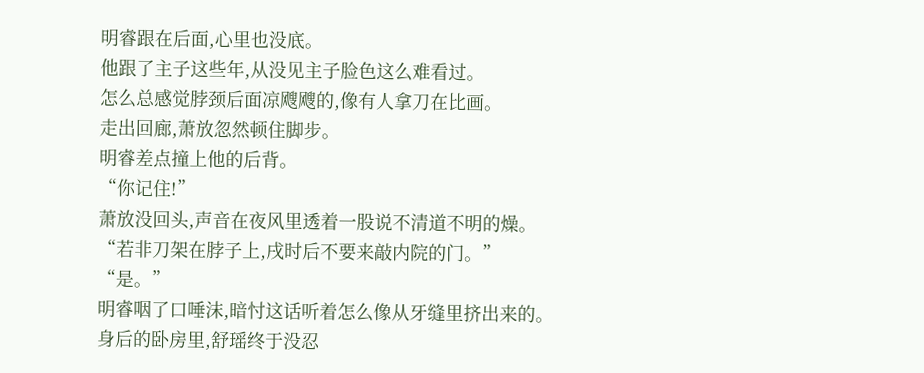明睿跟在后面,心里也没底。
他跟了主子这些年,从没见主子脸色这么难看过。
怎么总感觉脖颈后面凉飕飕的,像有人拿刀在比画。
走出回廊,萧放忽然顿住脚步。
明睿差点撞上他的后背。
“你记住!”
萧放没回头,声音在夜风里透着一股说不清道不明的燥。
“若非刀架在脖子上,戌时后不要来敲内院的门。”
“是。”
明睿咽了口唾沫,暗忖这话听着怎么像从牙缝里挤出来的。
身后的卧房里,舒瑶终于没忍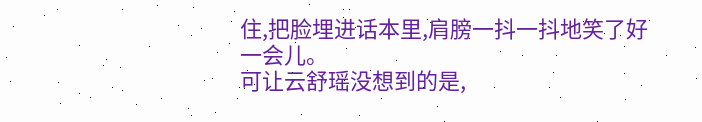住,把脸埋进话本里,肩膀一抖一抖地笑了好一会儿。
可让云舒瑶没想到的是,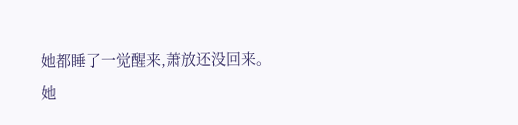她都睡了一觉醒来,萧放还没回来。
她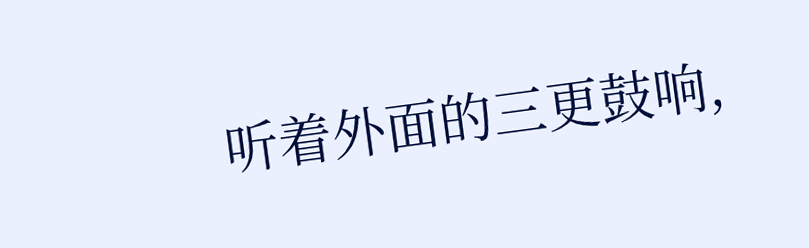听着外面的三更鼓响,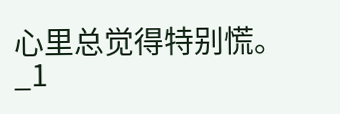心里总觉得特别慌。
_1